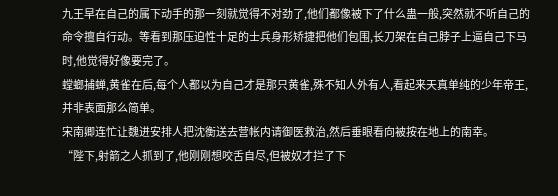九王早在自己的属下动手的那一刻就觉得不对劲了,他们都像被下了什么蛊一般,突然就不听自己的命令擅自行动。等看到那压迫性十足的士兵身形矫捷把他们包围,长刀架在自己脖子上逼自己下马时,他觉得好像要完了。
螳螂捕蝉,黄雀在后,每个人都以为自己才是那只黄雀,殊不知人外有人,看起来天真单纯的少年帝王,并非表面那么简单。
宋南卿连忙让魏进安排人把沈衡送去营帐内请御医救治,然后垂眼看向被按在地上的南幸。
“陛下,射箭之人抓到了,他刚刚想咬舌自尽,但被奴才拦了下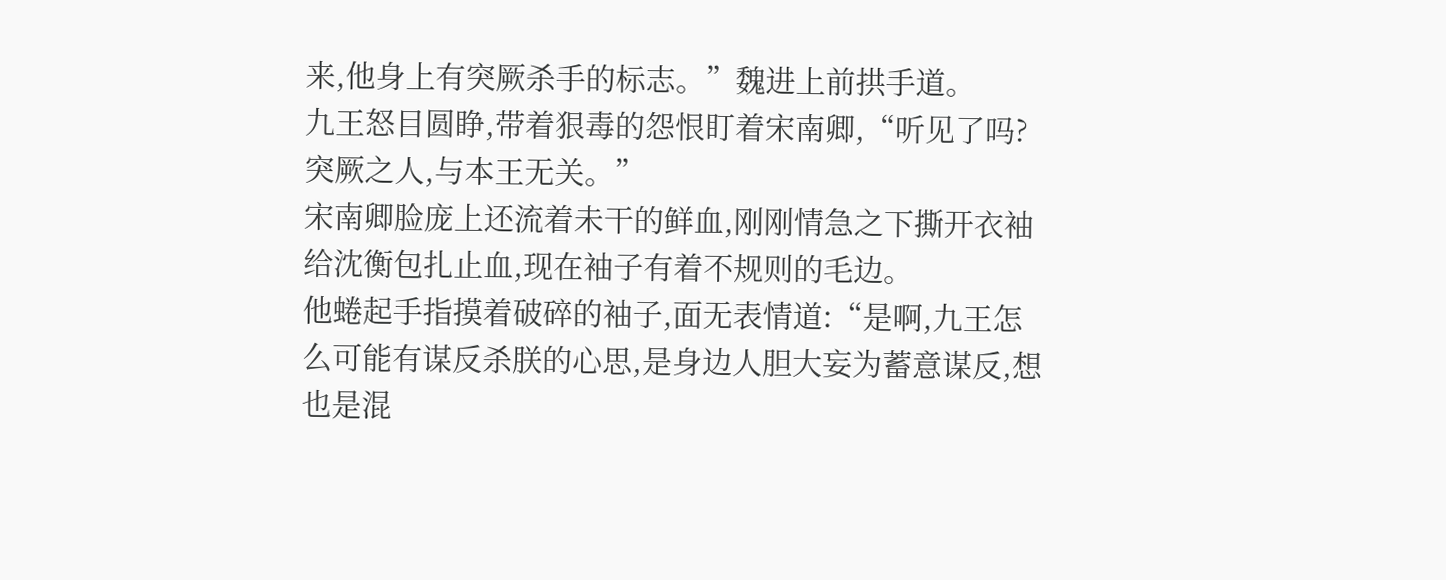来,他身上有突厥杀手的标志。”魏进上前拱手道。
九王怒目圆睁,带着狠毒的怨恨盯着宋南卿,“听见了吗?突厥之人,与本王无关。”
宋南卿脸庞上还流着未干的鲜血,刚刚情急之下撕开衣袖给沈衡包扎止血,现在袖子有着不规则的毛边。
他蜷起手指摸着破碎的袖子,面无表情道:“是啊,九王怎么可能有谋反杀朕的心思,是身边人胆大妄为蓄意谋反,想也是混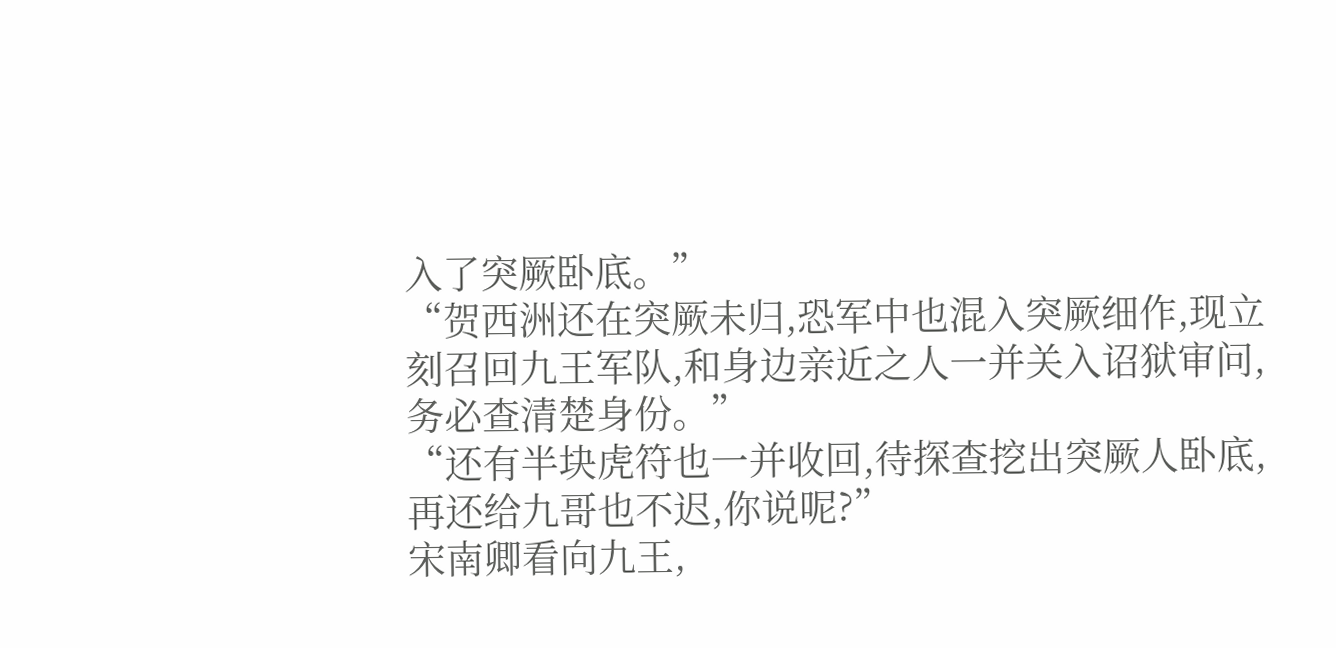入了突厥卧底。”
“贺西洲还在突厥未归,恐军中也混入突厥细作,现立刻召回九王军队,和身边亲近之人一并关入诏狱审问,务必查清楚身份。”
“还有半块虎符也一并收回,待探查挖出突厥人卧底,再还给九哥也不迟,你说呢?”
宋南卿看向九王,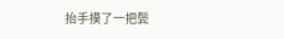抬手摸了一把鬓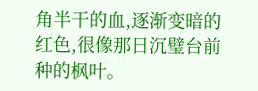角半干的血,逐渐变暗的红色,很像那日沉璧台前种的枫叶。